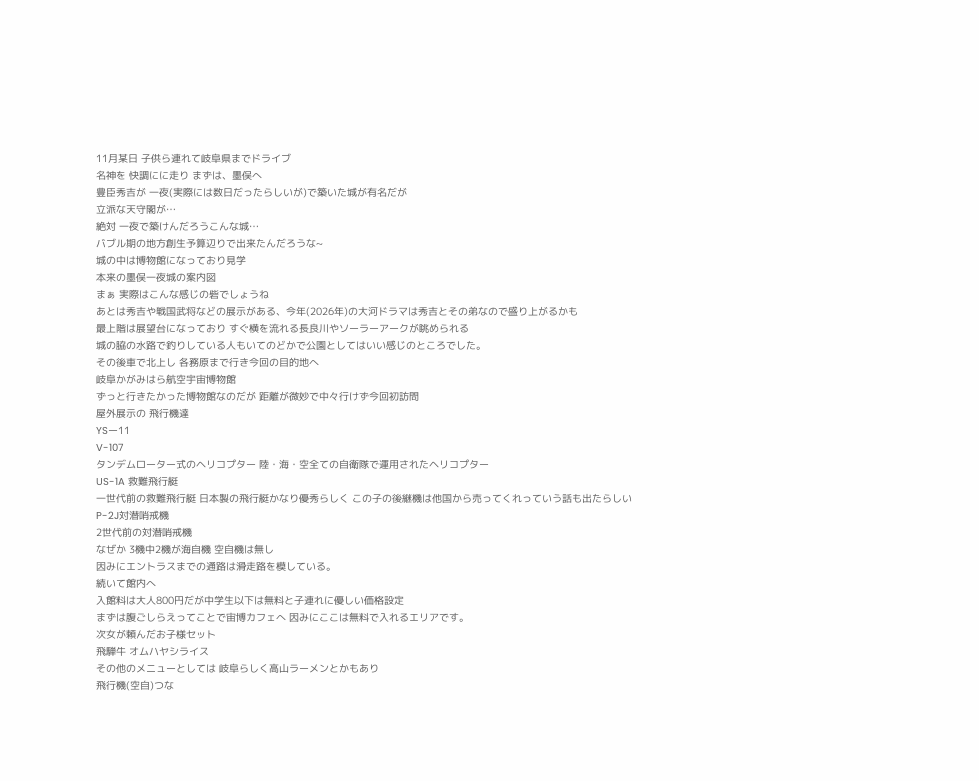11月某日 子供ら連れて岐阜県までドライブ
名神を 快調にに走り まずは、墨俣へ
豊臣秀吉が 一夜(実際には数日だったらしいが)で築いた城が有名だが
立派な天守閣が…
絶対 一夜で築けんだろうこんな城…
バブル期の地方創生予算辺りで出来たんだろうな~
城の中は博物館になっており見学
本来の墨俣一夜城の案内図
まぁ 実際はこんな感じの砦でしょうね
あとは秀吉や戦国武将などの展示がある、今年(2026年)の大河ドラマは秀吉とその弟なので盛り上がるかも
最上階は展望台になっており すぐ横を流れる長良川やソーラーアークが眺められる
城の脇の水路で釣りしている人もいてのどかで公園としてはいい感じのところでした。
その後車で北上し 各務原まで行き今回の目的地へ
岐阜かがみはら航空宇宙博物館
ずっと行きたかった博物館なのだが 距離が微妙で中々行けず今回初訪問
屋外展示の 飛行機達
YSー11
V-107
タンデムローター式のヘリコプター 陸・海・空全ての自衛隊で運用されたヘリコプター
US-1A 救難飛行艇
一世代前の救難飛行艇 日本製の飛行艇かなり優秀らしく この子の後継機は他国から売ってくれっていう話も出たらしい
P-2J対潜哨戒機
2世代前の対潜哨戒機
なぜか 3機中2機が海自機 空自機は無し
因みにエントラスまでの通路は滑走路を模している。
続いて館内へ
入館料は大人800円だが中学生以下は無料と子連れに優しい価格設定
まずは腹ごしらえってことで宙博カフェへ 因みにここは無料で入れるエリアです。
次女が頼んだお子様セット
飛騨牛 オムハヤシライス
その他のメニューとしては 岐阜らしく高山ラーメンとかもあり
飛行機(空自)つな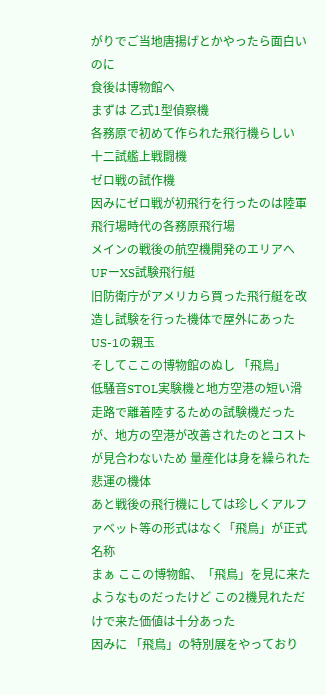がりでご当地唐揚げとかやったら面白いのに
食後は博物館へ
まずは 乙式1型偵察機
各務原で初めて作られた飛行機らしい
十二試艦上戦闘機
ゼロ戦の試作機
因みにゼロ戦が初飛行を行ったのは陸軍飛行場時代の各務原飛行場
メインの戦後の航空機開発のエリアへ
UFーXS試験飛行艇
旧防衛庁がアメリカら買った飛行艇を改造し試験を行った機体で屋外にあったUS-1の親玉
そしてここの博物館のぬし 「飛鳥」
低騒音STOL実験機と地方空港の短い滑走路で離着陸するための試験機だったが、地方の空港が改善されたのとコストが見合わないため 量産化は身を繰られた悲運の機体
あと戦後の飛行機にしては珍しくアルファベット等の形式はなく「飛鳥」が正式名称
まぁ ここの博物館、「飛鳥」を見に来たようなものだったけど この2機見れただけで来た価値は十分あった
因みに 「飛鳥」の特別展をやっており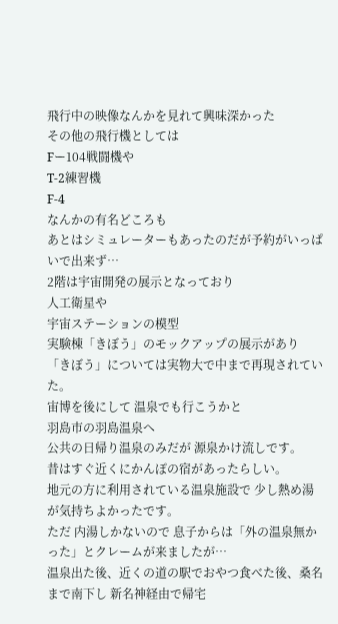飛行中の映像なんかを見れて興味深かった
その他の飛行機としては
Fー104戦闘機や
T-2練習機
F-4
なんかの有名どころも
あとはシミュレーターもあったのだが予約がいっぱいで出来ず…
2階は宇宙開発の展示となっており
人工衛星や
宇宙ステーションの模型
実験棟「きぼう」のモックアップの展示があり
「きぼう」については実物大で中まで再現されていた。
宙博を後にして 温泉でも行こうかと
羽島市の羽島温泉へ
公共の日帰り温泉のみだが 源泉かけ流しです。
昔はすぐ近くにかんぽの宿があったらしい。
地元の方に利用されている温泉施設で 少し熱め湯が気持ちよかったです。
ただ 内湯しかないので 息子からは「外の温泉無かった」とクレームが来ましたが…
温泉出た後、近くの道の駅でおやつ食べた後、桑名まで南下し 新名神経由で帰宅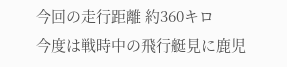今回の走行距離 約360キロ
今度は戦時中の飛行艇見に鹿児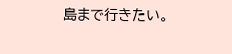島まで行きたい。